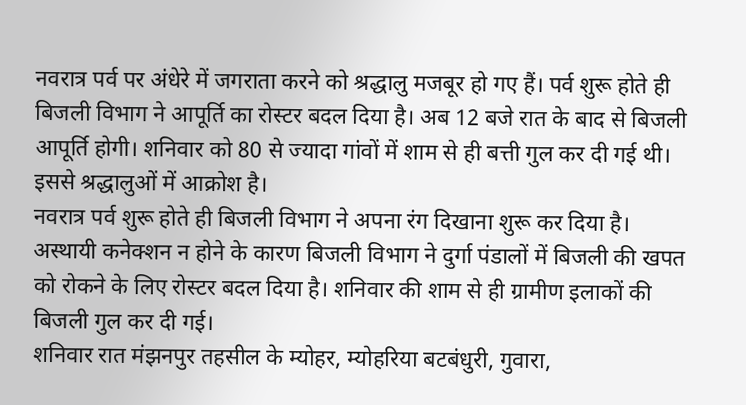नवरात्र पर्व पर अंधेरे में जगराता करने को श्रद्धालु मजबूर हो गए हैं। पर्व शुरू होते ही बिजली विभाग ने आपूर्ति का रोस्टर बदल दिया है। अब 12 बजे रात के बाद से बिजली आपूर्ति होगी। शनिवार को 80 से ज्यादा गांवों में शाम से ही बत्ती गुल कर दी गई थी। इससे श्रद्धालुओं में आक्रोश है।
नवरात्र पर्व शुरू होते ही बिजली विभाग ने अपना रंग दिखाना शुरू कर दिया है। अस्थायी कनेक्शन न होने के कारण बिजली विभाग ने दुर्गा पंडालों में बिजली की खपत को रोकने के लिए रोस्टर बदल दिया है। शनिवार की शाम से ही ग्रामीण इलाकों की बिजली गुल कर दी गई।
शनिवार रात मंझनपुर तहसील के म्योहर, म्योहरिया बटबंधुरी, गुवारा,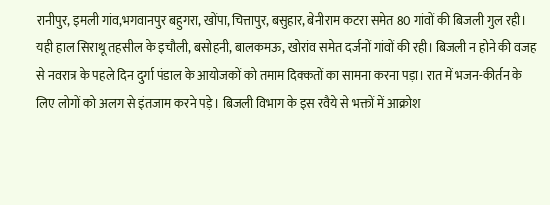रानीपुर, इमली गांव,भगवानपुर बहुगरा, खोंपा, चित्तापुर, बसुहार, बेनीराम कटरा समेत 80 गांवों की बिजली गुल रही। यही हाल सिराथू तहसील के इचौली, बसोहनी, बालकमऊ, खोरांव समेत दर्जनों गांवों की रही। बिजली न होने की वजह से नवरात्र के पहले दिन दुर्गा पंडाल के आयोजकों को तमाम दिक्कतों का सामना करना पड़ा। रात में भजन-कीर्तन के लिए लोगों को अलग से इंतजाम करने पड़े। बिजली विभाग के इस रवैये से भक्तों में आक्रोश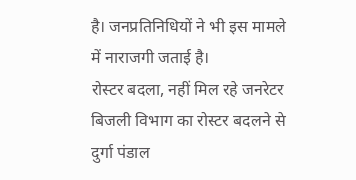है। जनप्रतिनिधियों ने भी इस मामले में नाराजगी जताई है।
रोस्टर बदला, नहीं मिल रहे जनरेटर
बिजली विभाग का रोस्टर बदलने से दुर्गा पंडाल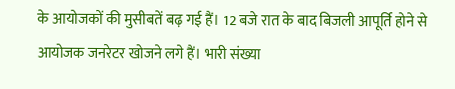के आयोजकों की मुसीबतें बढ़ गई हैं। 12 बजे रात के बाद बिजली आपूर्ति होने से आयोजक जनरेटर खोजने लगे हैं। भारी संख्या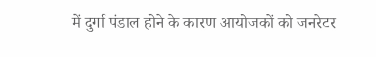में दुर्गा पंडाल होने के कारण आयोजकों को जनरेटर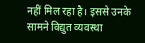नहीं मिल रहा है। इससे उनके सामने विद्युत व्यवस्था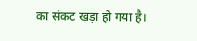का संकट खड़ा हो गया है।